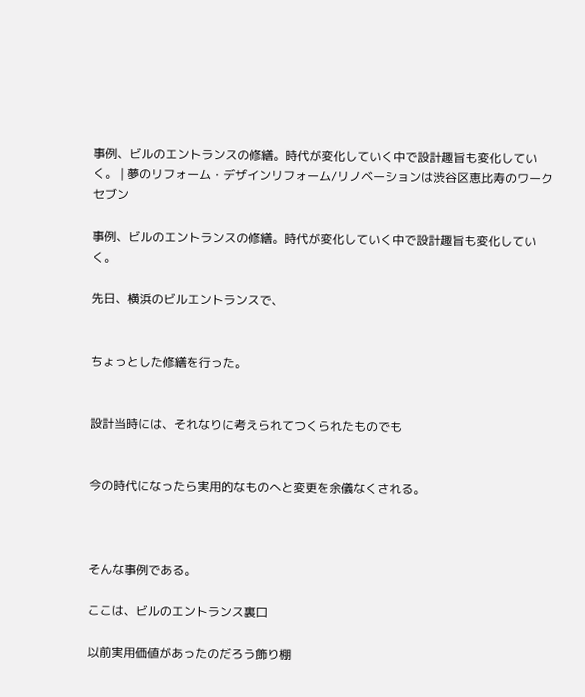事例、ビルのエントランスの修繕。時代が変化していく中で設計趣旨も変化していく。 | 夢のリフォーム・デザインリフォーム/リノベーションは渋谷区恵比寿のワークセブン

事例、ビルのエントランスの修繕。時代が変化していく中で設計趣旨も変化していく。

先日、横浜のビルエントランスで、


ちょっとした修繕を行った。


設計当時には、それなりに考えられてつくられたものでも


今の時代になったら実用的なものへと変更を余儀なくされる。



そんな事例である。

ここは、ビルのエントランス裏口

以前実用価値があったのだろう飾り棚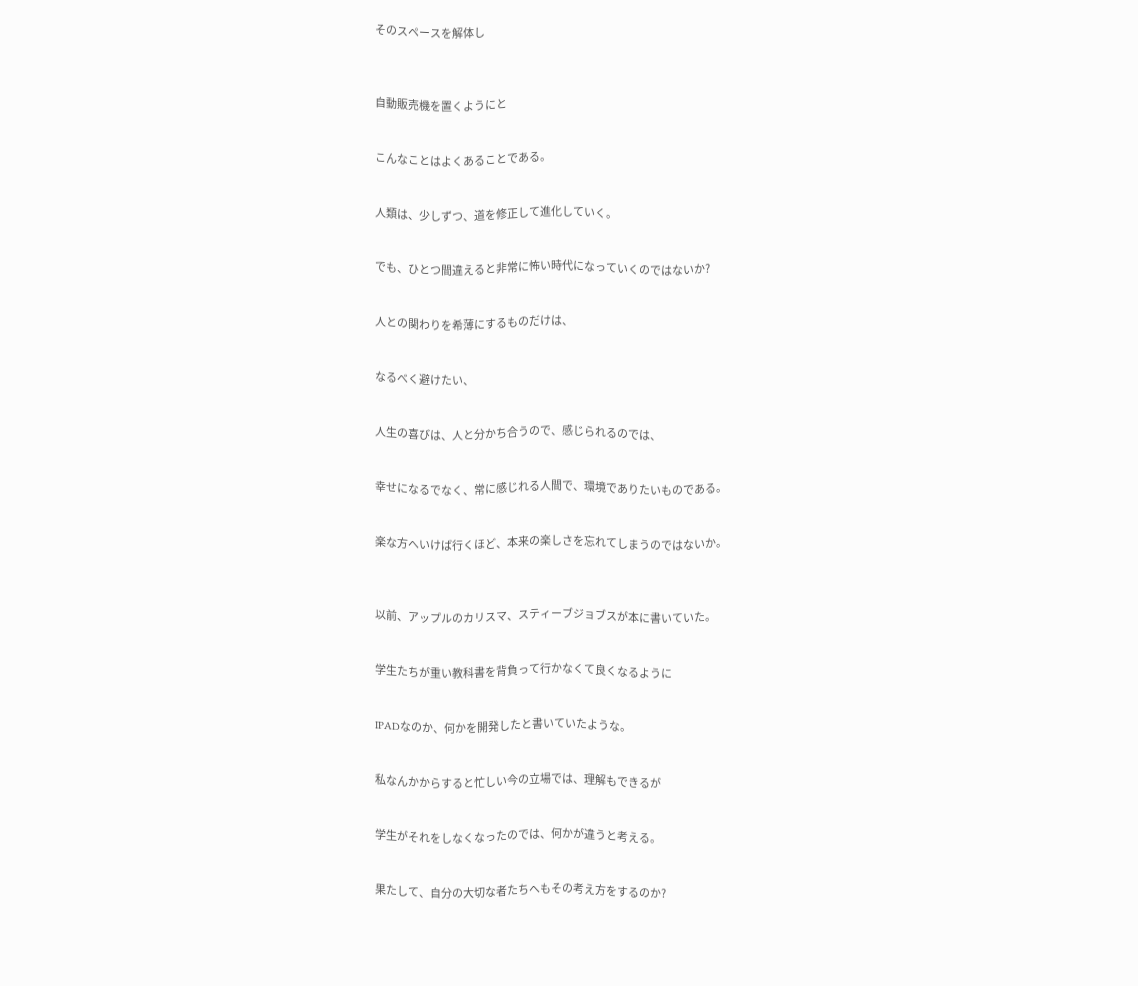そのスペースを解体し



自動販売機を置くようにと


こんなことはよくあることである。


人類は、少しずつ、道を修正して進化していく。


でも、ひとつ間違えると非常に怖い時代になっていくのではないか?


人との関わりを希薄にするものだけは、


なるべく避けたい、


人生の喜びは、人と分かち合うので、感じられるのでは、


幸せになるでなく、常に感じれる人間で、環境でありたいものである。


楽な方へいけば行くほど、本来の楽しさを忘れてしまうのではないか。



以前、アップルのカリスマ、スティーブジョブスが本に書いていた。


学生たちが重い教科書を背負って行かなくて良くなるように


IPADなのか、何かを開発したと書いていたような。


私なんかからすると忙しい今の立場では、理解もできるが


学生がそれをしなくなったのでは、何かが違うと考える。


果たして、自分の大切な者たちへもその考え方をするのか?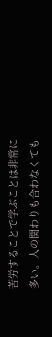苦労することで学ぶことは非常に多い。人の関わりも合わなくても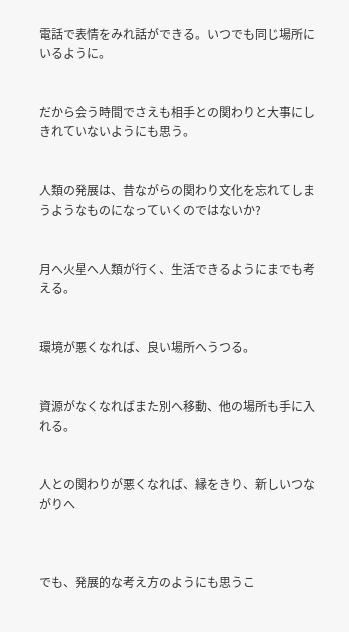電話で表情をみれ話ができる。いつでも同じ場所にいるように。


だから会う時間でさえも相手との関わりと大事にしきれていないようにも思う。


人類の発展は、昔ながらの関わり文化を忘れてしまうようなものになっていくのではないか?


月へ火星へ人類が行く、生活できるようにまでも考える。


環境が悪くなれば、良い場所へうつる。


資源がなくなればまた別へ移動、他の場所も手に入れる。


人との関わりが悪くなれば、縁をきり、新しいつながりへ



でも、発展的な考え方のようにも思うこ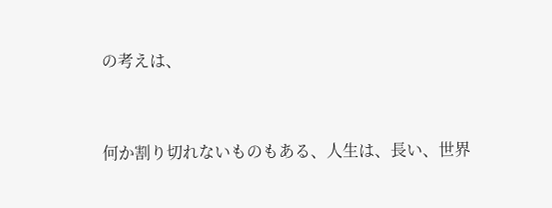の考えは、


何か割り切れないものもある、人生は、長い、世界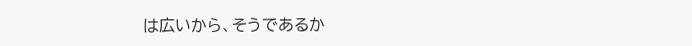は広いから、そうであるか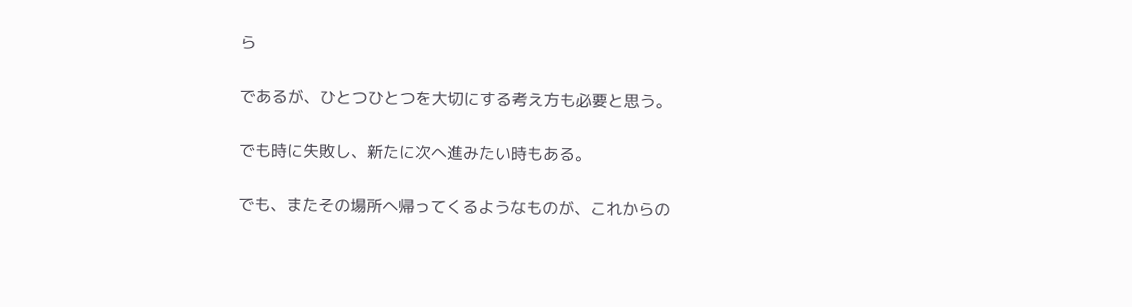ら


であるが、ひとつひとつを大切にする考え方も必要と思う。


でも時に失敗し、新たに次へ進みたい時もある。


でも、またその場所へ帰ってくるようなものが、これからの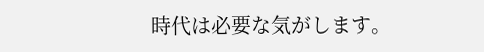時代は必要な気がします。